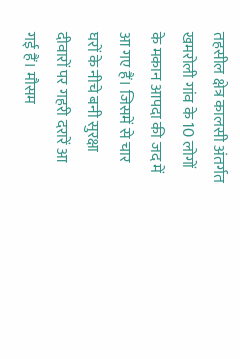तहसील क्षेत्र कालसी अंतर्गत खमरोली गांव के 10 लोगों के मकान आपदा की जद में आ गए हैं। जिसमें से चार घरों के नीचे बनी सुरक्षा दीवारों पर गहरी दरारें आ गई हैं। मौसम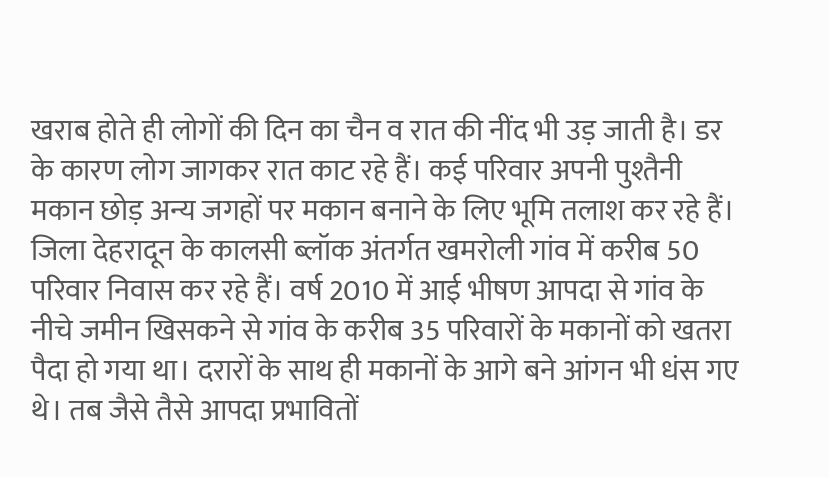खराब होते ही लोगों की दिन का चैन व रात की नींद भी उड़ जाती है। डर के कारण लोग जागकर रात काट रहे हैं। कई परिवार अपनी पुश्तैनी मकान छोड़ अन्य जगहों पर मकान बनाने के लिए भूमि तलाश कर रहे हैं।
जिला देहरादून के कालसी ब्लॉक अंतर्गत खमरोली गांव में करीब 50 परिवार निवास कर रहे हैं। वर्ष 2010 में आई भीषण आपदा से गांव के नीचे जमीन खिसकने से गांव के करीब 35 परिवारों के मकानों को खतरा पैदा हो गया था। दरारों के साथ ही मकानों के आगे बने आंगन भी धंस गए थे। तब जैसे तैसे आपदा प्रभावितों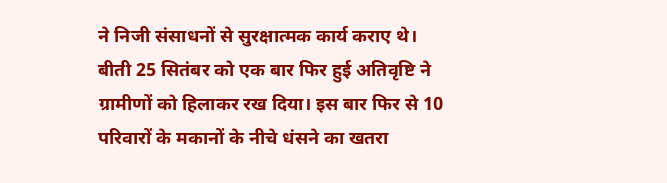ने निजी संसाधनों से सुरक्षात्मक कार्य कराए थे। बीती 25 सितंबर को एक बार फिर हुई अतिवृष्टि ने ग्रामीणों को हिलाकर रख दिया। इस बार फिर से 10 परिवारों के मकानों के नीचे धंसने का खतरा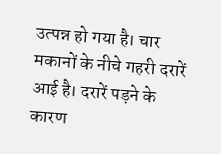उत्पन्न हो गया है। चार मकानों के नीचे गहरी दरारें आई है। दरारें पड़ने के कारण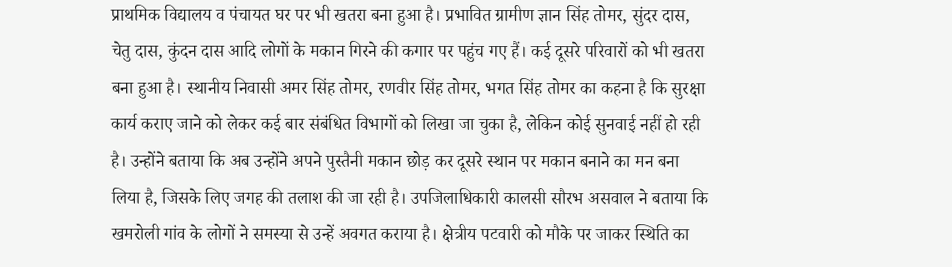प्राथमिक विद्यालय व पंचायत घर पर भी खतरा बना हुआ है। प्रभावित ग्रामीण ज्ञान सिंह तोमर, सुंदर दास, चेतु दास, कुंदन दास आदि लोगों के मकान गिरने की कगार पर पहुंच गए हैं। कई दूसरे परिवारों को भी खतरा बना हुआ है। स्थानीय निवासी अमर सिंह तोमर, रणवीर सिंह तोमर, भगत सिंह तोमर का कहना है कि सुरक्षा कार्य कराए जाने को लेकर कई बार संबंधित विभागों को लिखा जा चुका है, लेकिन कोई सुनवाई नहीं हो रही है। उन्होंने बताया कि अब उन्होंने अपने पुस्तैनी मकान छोड़ कर दूसरे स्थान पर मकान बनाने का मन बना लिया है, जिसके लिए जगह की तलाश की जा रही है। उपजिलाधिकारी कालसी सौरभ असवाल ने बताया कि खमरोली गांव के लोगों ने समस्या से उन्हें अवगत कराया है। क्षेत्रीय पटवारी को मौके पर जाकर स्थिति का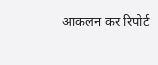आकलन कर रिपोर्ट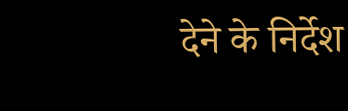देने के निर्देश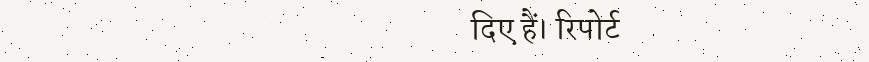दिए हैं। रिपोर्ट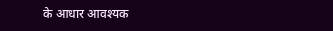के आधार आवश्यक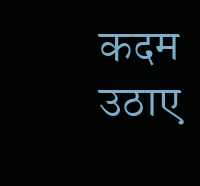कदम उठाए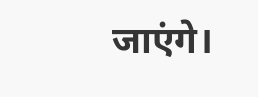जाएंगे।